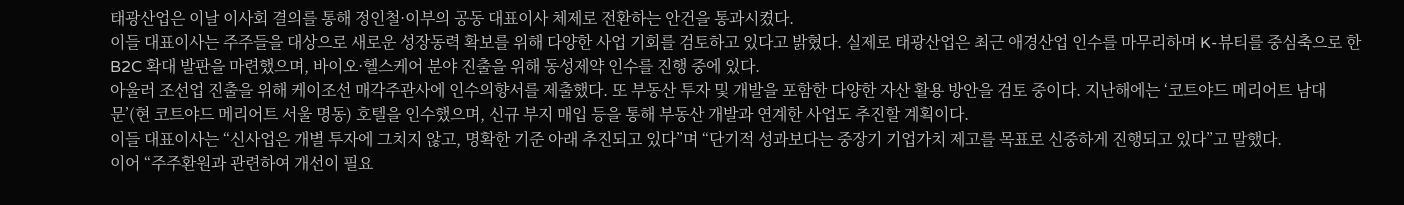태광산업은 이날 이사회 결의를 통해 정인철·이부의 공동 대표이사 체제로 전환하는 안건을 통과시켰다.
이들 대표이사는 주주들을 대상으로 새로운 성장동력 확보를 위해 다양한 사업 기회를 검토하고 있다고 밝혔다. 실제로 태광산업은 최근 애경산업 인수를 마무리하며 K-뷰티를 중심축으로 한 B2C 확대 발판을 마련했으며, 바이오·헬스케어 분야 진출을 위해 동성제약 인수를 진행 중에 있다.
아울러 조선업 진출을 위해 케이조선 매각주관사에 인수의향서를 제출했다. 또 부동산 투자 및 개발을 포함한 다양한 자산 활용 방안을 검토 중이다. 지난해에는 ‘코트야드 메리어트 남대문’(현 코트야드 메리어트 서울 명동) 호텔을 인수했으며, 신규 부지 매입 등을 통해 부동산 개발과 연계한 사업도 추진할 계획이다.
이들 대표이사는 “신사업은 개별 투자에 그치지 않고, 명확한 기준 아래 추진되고 있다”며 “단기적 성과보다는 중장기 기업가치 제고를 목표로 신중하게 진행되고 있다”고 말했다.
이어 “주주환원과 관련하여 개선이 필요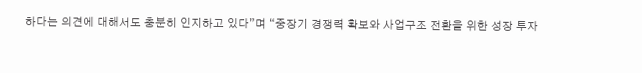하다는 의견에 대해서도 충분히 인지하고 있다”며 “중장기 경쟁력 확보와 사업구조 전환을 위한 성장 투자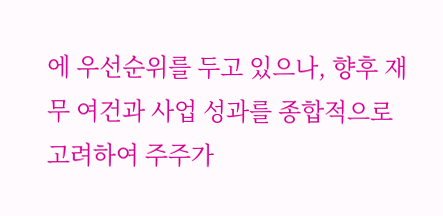에 우선순위를 두고 있으나, 향후 재무 여건과 사업 성과를 종합적으로 고려하여 주주가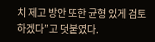치 제고 방안 또한 균형 있게 검토하겠다”고 덧붙였다.